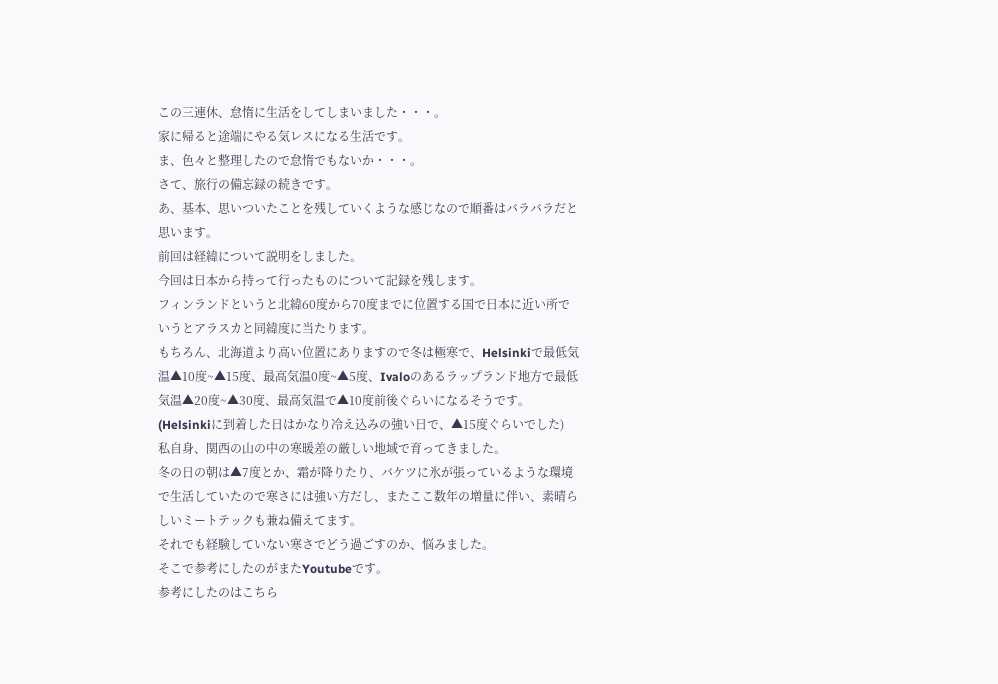この三連休、怠惰に生活をしてしまいました・・・。
家に帰ると途端にやる気レスになる生活です。
ま、色々と整理したので怠惰でもないか・・・。
さて、旅行の備忘録の続きです。
あ、基本、思いついたことを残していくような感じなので順番はバラバラだと思います。
前回は経緯について説明をしました。
今回は日本から持って行ったものについて記録を残します。
フィンランドというと北緯60度から70度までに位置する国で日本に近い所でいうとアラスカと同緯度に当たります。
もちろん、北海道より高い位置にありますので冬は極寒で、Helsinkiで最低気温▲10度~▲15度、最高気温0度~▲5度、Ivaloのあるラップランド地方で最低気温▲20度~▲30度、最高気温で▲10度前後ぐらいになるそうです。
(Helsinkiに到着した日はかなり冷え込みの強い日で、▲15度ぐらいでした)
私自身、関西の山の中の寒暖差の厳しい地域で育ってきました。
冬の日の朝は▲7度とか、霜が降りたり、バケツに氷が張っているような環境で生活していたので寒さには強い方だし、またここ数年の増量に伴い、素晴らしいミートテックも兼ね備えてます。
それでも経験していない寒さでどう過ごすのか、悩みました。
そこで参考にしたのがまたYoutubeです。
参考にしたのはこちら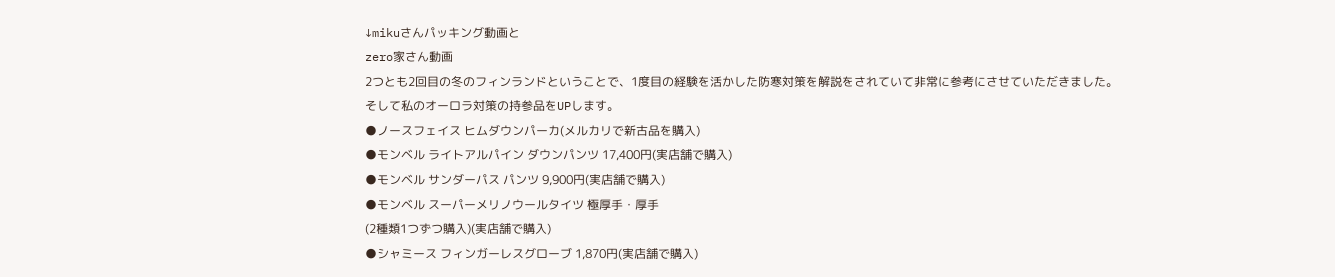↓mikuさんパッキング動画と
zero家さん動画
2つとも2回目の冬のフィンランドということで、1度目の経験を活かした防寒対策を解説をされていて非常に参考にさせていただきました。
そして私のオーロラ対策の持参品をUPします。
●ノースフェイス ヒムダウンパーカ(メルカリで新古品を購入)
●モンベル ライトアルパイン ダウンパンツ 17,400円(実店舗で購入)
●モンベル サンダーパス パンツ 9,900円(実店舗で購入)
●モンベル スーパーメリノウールタイツ 極厚手・厚手
(2種類1つずつ購入)(実店舗で購入)
●シャミース フィンガーレスグローブ 1,870円(実店舗で購入)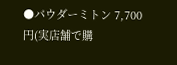●パウダーミトン 7,700円(実店舗で購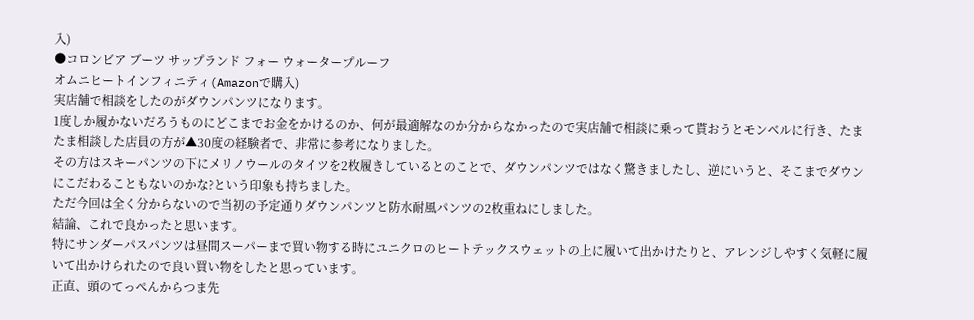入)
●コロンビア ブーツ サップランド フォー ウォータープルーフ
オムニヒートインフィニティ(Amazonで購入)
実店舗で相談をしたのがダウンパンツになります。
1度しか履かないだろうものにどこまでお金をかけるのか、何が最適解なのか分からなかったので実店舗で相談に乗って貰おうとモンベルに行き、たまたま相談した店員の方が▲30度の経験者で、非常に参考になりました。
その方はスキーパンツの下にメリノウールのタイツを2枚履きしているとのことで、ダウンパンツではなく驚きましたし、逆にいうと、そこまでダウンにこだわることもないのかな?という印象も持ちました。
ただ今回は全く分からないので当初の予定通りダウンパンツと防水耐風パンツの2枚重ねにしました。
結論、これで良かったと思います。
特にサンダーパスパンツは昼間スーパーまで買い物する時にユニクロのヒートテックスウェットの上に履いて出かけたりと、アレンジしやすく気軽に履いて出かけられたので良い買い物をしたと思っています。
正直、頭のてっぺんからつま先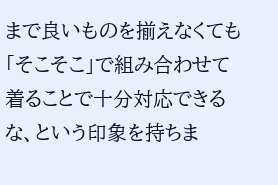まで良いものを揃えなくても「そこそこ」で組み合わせて着ることで十分対応できるな、という印象を持ちま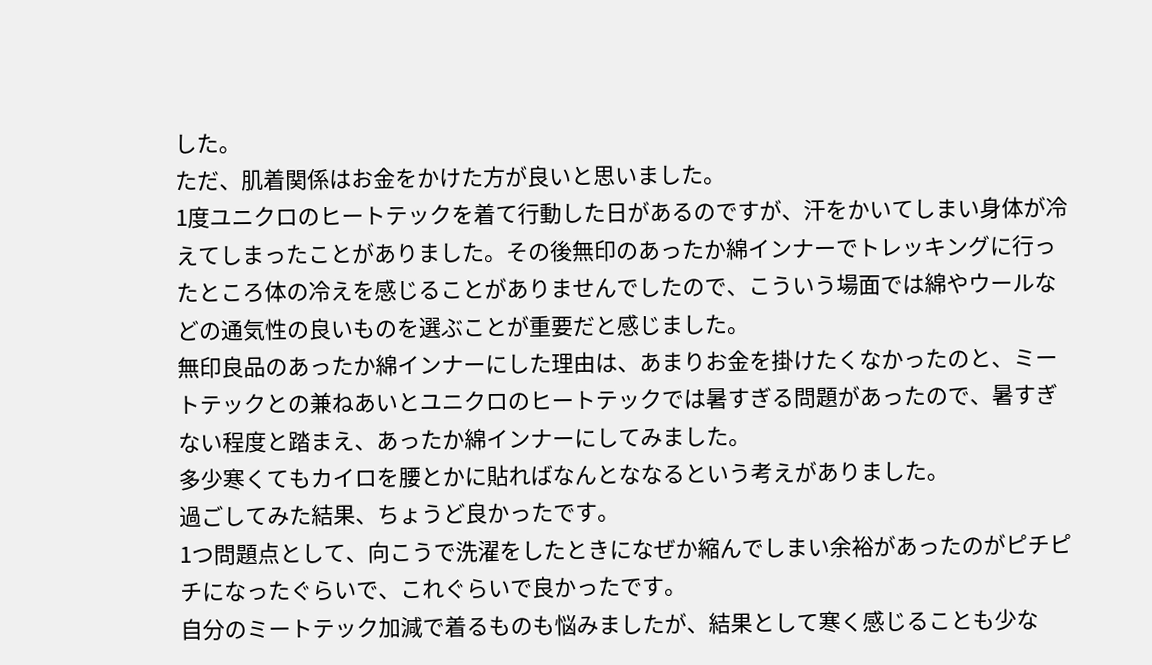した。
ただ、肌着関係はお金をかけた方が良いと思いました。
1度ユニクロのヒートテックを着て行動した日があるのですが、汗をかいてしまい身体が冷えてしまったことがありました。その後無印のあったか綿インナーでトレッキングに行ったところ体の冷えを感じることがありませんでしたので、こういう場面では綿やウールなどの通気性の良いものを選ぶことが重要だと感じました。
無印良品のあったか綿インナーにした理由は、あまりお金を掛けたくなかったのと、ミートテックとの兼ねあいとユニクロのヒートテックでは暑すぎる問題があったので、暑すぎない程度と踏まえ、あったか綿インナーにしてみました。
多少寒くてもカイロを腰とかに貼ればなんとななるという考えがありました。
過ごしてみた結果、ちょうど良かったです。
1つ問題点として、向こうで洗濯をしたときになぜか縮んでしまい余裕があったのがピチピチになったぐらいで、これぐらいで良かったです。
自分のミートテック加減で着るものも悩みましたが、結果として寒く感じることも少な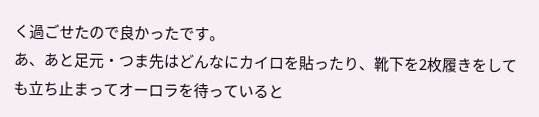く過ごせたので良かったです。
あ、あと足元・つま先はどんなにカイロを貼ったり、靴下を2枚履きをしても立ち止まってオーロラを待っていると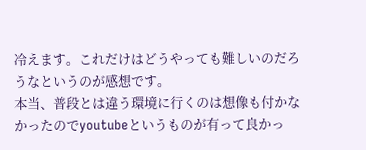冷えます。これだけはどうやっても難しいのだろうなというのが感想です。
本当、普段とは違う環境に行くのは想像も付かなかったのでyoutubeというものが有って良かっ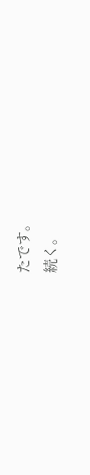たです。
続く。